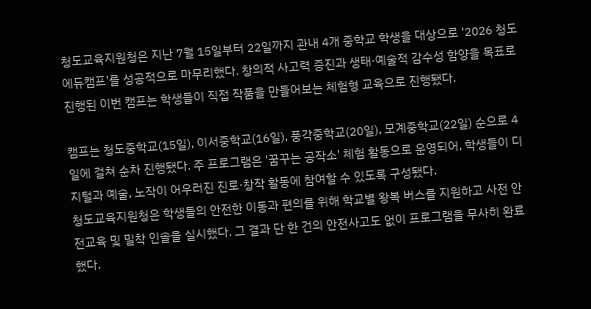청도교육지원청은 지난 7월 15일부터 22일까지 관내 4개 중학교 학생을 대상으로 '2026 청도 에듀캠프'를 성공적으로 마무리했다. 창의적 사고력 증진과 생태·예술적 감수성 함양을 목표로 진행된 이번 캠프는 학생들이 직접 작품을 만들어보는 체험형 교육으로 진행됐다.

캠프는 청도중학교(15일), 이서중학교(16일), 풍각중학교(20일), 모계중학교(22일) 순으로 4일에 걸쳐 순차 진행됐다. 주 프로그램은 '꿈꾸는 공작소' 체험 활동으로 운영되어, 학생들이 디지털과 예술, 노작이 어우러진 진로·창작 활동에 참여할 수 있도록 구성됐다.
청도교육지원청은 학생들의 안전한 이동과 편의를 위해 학교별 왕복 버스를 지원하고 사전 안전교육 및 밀착 인솔을 실시했다. 그 결과 단 한 건의 안전사고도 없이 프로그램을 무사히 완료했다.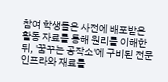참여 학생들은 사전에 배포받은 활동 자료를 통해 원리를 이해한 뒤, '꿈꾸는 공작소'에 구비된 전문 인프라와 재료를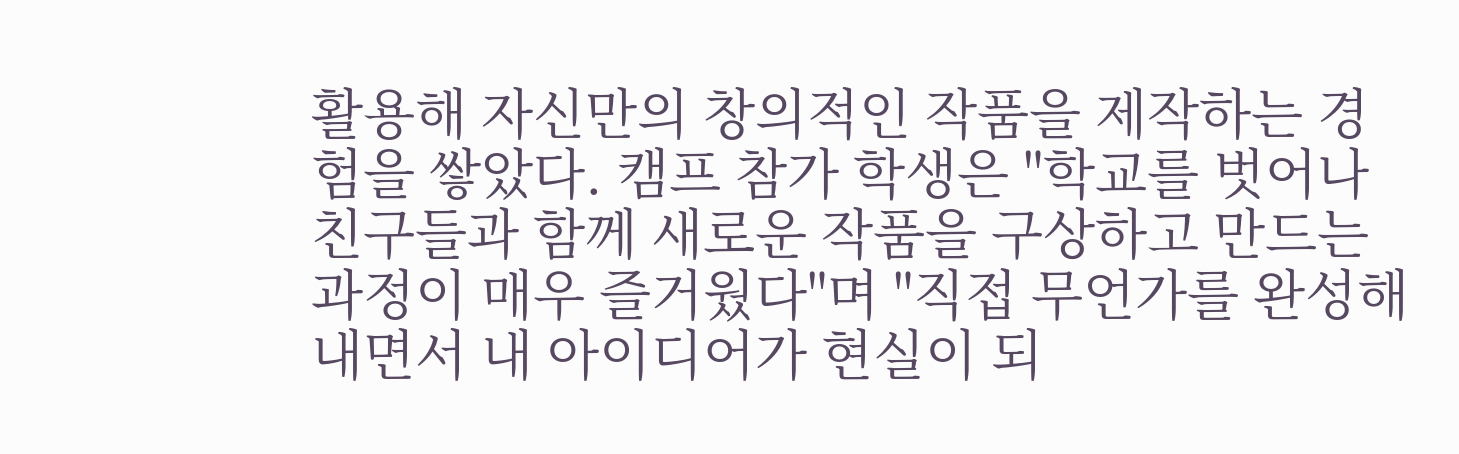활용해 자신만의 창의적인 작품을 제작하는 경험을 쌓았다. 캠프 참가 학생은 "학교를 벗어나 친구들과 함께 새로운 작품을 구상하고 만드는 과정이 매우 즐거웠다"며 "직접 무언가를 완성해 내면서 내 아이디어가 현실이 되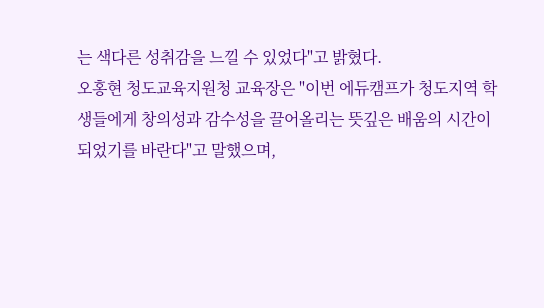는 색다른 성취감을 느낄 수 있었다"고 밝혔다.
오홍현 청도교육지원청 교육장은 "이번 에듀캠프가 청도지역 학생들에게 창의성과 감수성을 끌어올리는 뜻깊은 배움의 시간이 되었기를 바란다"고 말했으며,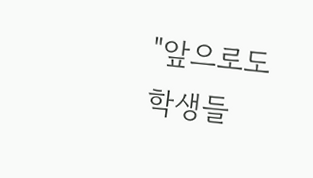"앞으로도 학생들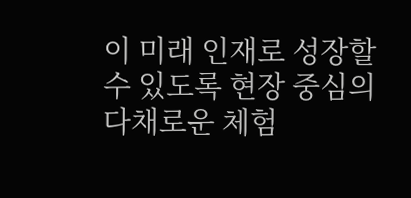이 미래 인재로 성장할 수 있도록 현장 중심의 다채로운 체험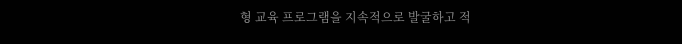형 교육 프로그램을 지속적으로 발굴하고 적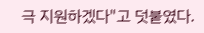극 지원하겠다"고 덧붙였다.